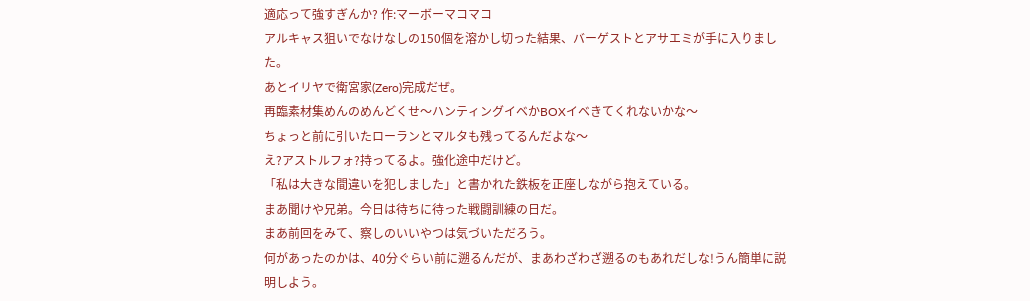適応って強すぎんか? 作:マーボーマコマコ
アルキャス狙いでなけなしの150個を溶かし切った結果、バーゲストとアサエミが手に入りました。
あとイリヤで衛宮家(Zero)完成だぜ。
再臨素材集めんのめんどくせ〜ハンティングイベかBOXイベきてくれないかな〜
ちょっと前に引いたローランとマルタも残ってるんだよな〜
え?アストルフォ?持ってるよ。強化途中だけど。
「私は大きな間違いを犯しました」と書かれた鉄板を正座しながら抱えている。
まあ聞けや兄弟。今日は待ちに待った戦闘訓練の日だ。
まあ前回をみて、察しのいいやつは気づいただろう。
何があったのかは、40分ぐらい前に遡るんだが、まあわざわざ遡るのもあれだしな!うん簡単に説明しよう。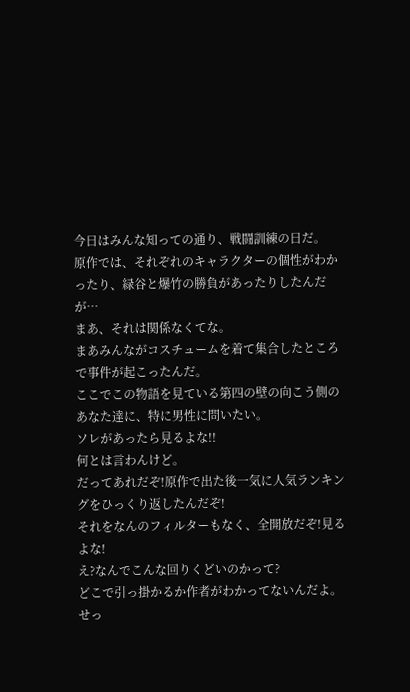今日はみんな知っての通り、戦闘訓練の日だ。
原作では、それぞれのキャラクターの個性がわかったり、緑谷と爆竹の勝負があったりしたんだが…
まあ、それは関係なくてな。
まあみんながコスチュームを着て集合したところで事件が起こったんだ。
ここでこの物語を見ている第四の壁の向こう側のあなた達に、特に男性に問いたい。
ソレがあったら見るよな!!
何とは言わんけど。
だってあれだぞ!原作で出た後一気に人気ランキングをひっくり返したんだぞ!
それをなんのフィルターもなく、全開放だぞ!見るよな!
え?なんでこんな回りくどいのかって?
どこで引っ掛かるか作者がわかってないんだよ。
せっ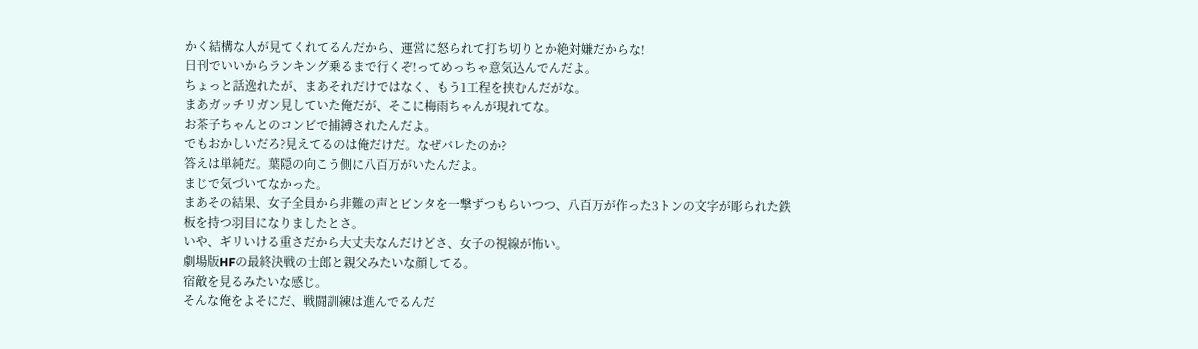かく結構な人が見てくれてるんだから、運営に怒られて打ち切りとか絶対嫌だからな!
日刊でいいからランキング乗るまで行くぞ!ってめっちゃ意気込んでんだよ。
ちょっと話逸れたが、まあそれだけではなく、もう1工程を挟むんだがな。
まあガッチリガン見していた俺だが、そこに梅雨ちゃんが現れてな。
お茶子ちゃんとのコンビで捕縛されたんだよ。
でもおかしいだろ?見えてるのは俺だけだ。なぜバレたのか?
答えは単純だ。葉隠の向こう側に八百万がいたんだよ。
まじで気づいてなかった。
まあその結果、女子全員から非難の声とビンタを一撃ずつもらいつつ、八百万が作った3トンの文字が彫られた鉄板を持つ羽目になりましたとさ。
いや、ギリいける重さだから大丈夫なんだけどさ、女子の視線が怖い。
劇場版HFの最終決戦の士郎と親父みたいな顔してる。
宿敵を見るみたいな感じ。
そんな俺をよそにだ、戦闘訓練は進んでるんだ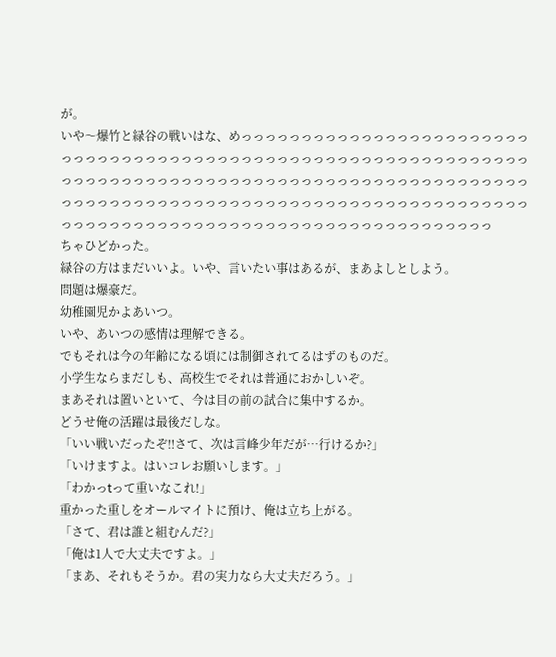が。
いや〜爆竹と緑谷の戦いはな、めっっっっっっっっっっっっっっっっっっっっっっっっっっっっっっっっっっっっっっっっっっっっっっっっっっっっっっっっっっっっっっっっっっっっっっっっっっっっっっっっっっっっっっっっっっっっっっっっっっっっっっっっっっっっっっっっっっっっっっっっっっっっっっっっっっっっっっっっっっっっっっっっっっっっっっっっっっっっっっっっっっっっっっっっっっっっっっっっっ
ちゃひどかった。
緑谷の方はまだいいよ。いや、言いたい事はあるが、まあよしとしよう。
問題は爆豪だ。
幼稚園児かよあいつ。
いや、あいつの感情は理解できる。
でもそれは今の年齢になる頃には制御されてるはずのものだ。
小学生ならまだしも、高校生でそれは普通におかしいぞ。
まあそれは置いといて、今は目の前の試合に集中するか。
どうせ俺の活躍は最後だしな。
「いい戦いだったぞ‼さて、次は言峰少年だが…行けるか?」
「いけますよ。はいコレお願いします。」
「わかっtって重いなこれ!」
重かった重しをオールマイトに預け、俺は立ち上がる。
「さて、君は誰と組むんだ?」
「俺は1人で大丈夫ですよ。」
「まあ、それもそうか。君の実力なら大丈夫だろう。」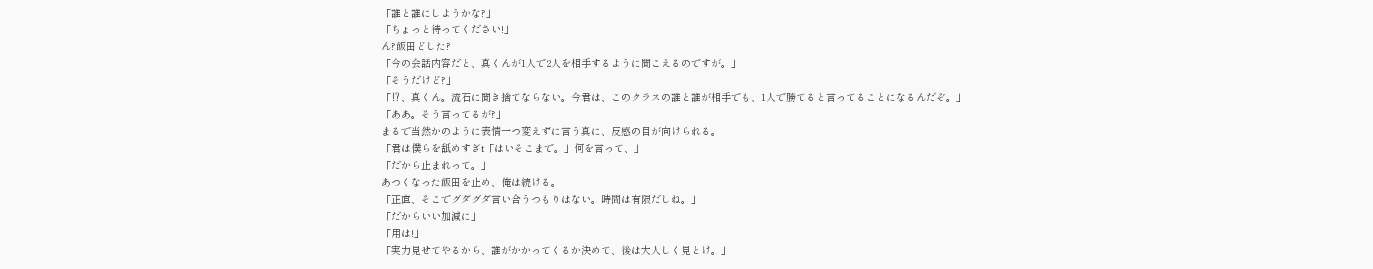「誰と誰にしようかな?」
「ちょっと待ってください!」
ん?飯田どした?
「今の会話内容だと、真くんが1人で2人を相手するように聞こえるのですが。」
「そうだけど?」
「⁉、真くん。流石に聞き捨てならない。今君は、このクラスの誰と誰が相手でも、1人で勝てると言ってることになるんだぞ。」
「ああ。そう言ってるが?」
まるで当然かのように表情一つ変えずに言う真に、反感の目が向けられる。
「君は僕らを舐めすぎt「はいそこまで。」何を言って、」
「だから止まれって。」
あつくなった飯田を止め、俺は続ける。
「正直、そこでグダグダ言い合うつもりはない。時間は有限だしね。」
「だからいい加減に」
「用は!」
「実力見せてやるから、誰がかかってくるか決めて、後は大人しく見とけ。」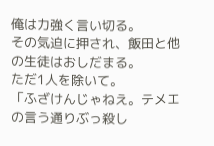俺は力強く言い切る。
その気迫に押され、飯田と他の生徒はおしだまる。
ただ1人を除いて。
「ふざけんじゃねえ。テメエの言う通りぶっ殺し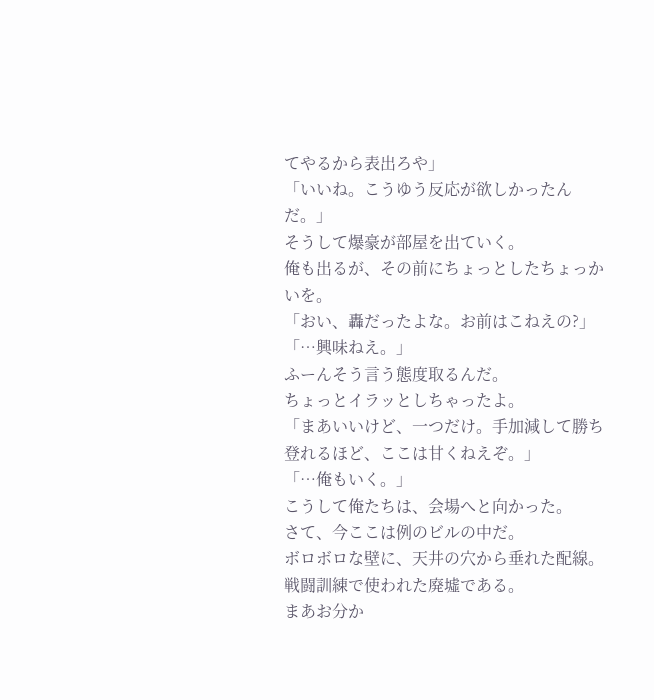てやるから表出ろや」
「いいね。こうゆう反応が欲しかったんだ。」
そうして爆豪が部屋を出ていく。
俺も出るが、その前にちょっとしたちょっかいを。
「おい、轟だったよな。お前はこねえの?」
「…興味ねえ。」
ふーんそう言う態度取るんだ。
ちょっとイラッとしちゃったよ。
「まあいいけど、一つだけ。手加減して勝ち登れるほど、ここは甘くねえぞ。」
「…俺もいく。」
こうして俺たちは、会場へと向かった。
さて、今ここは例のビルの中だ。
ボロボロな壁に、天井の穴から垂れた配線。
戦闘訓練で使われた廃墟である。
まあお分か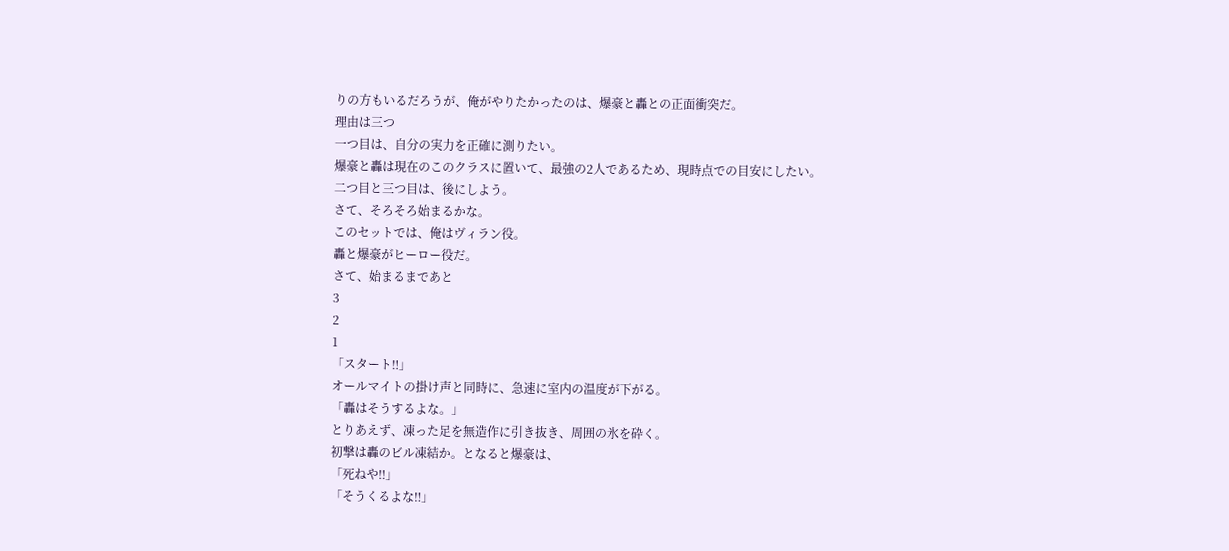りの方もいるだろうが、俺がやりたかったのは、爆豪と轟との正面衝突だ。
理由は三つ
一つ目は、自分の実力を正確に測りたい。
爆豪と轟は現在のこのクラスに置いて、最強の2人であるため、現時点での目安にしたい。
二つ目と三つ目は、後にしよう。
さて、そろそろ始まるかな。
このセットでは、俺はヴィラン役。
轟と爆豪がヒーロー役だ。
さて、始まるまであと
3
2
1
「スタート‼」
オールマイトの掛け声と同時に、急速に室内の温度が下がる。
「轟はそうするよな。」
とりあえず、凍った足を無造作に引き抜き、周囲の氷を砕く。
初撃は轟のビル凍結か。となると爆豪は、
「死ねや‼」
「そうくるよな‼」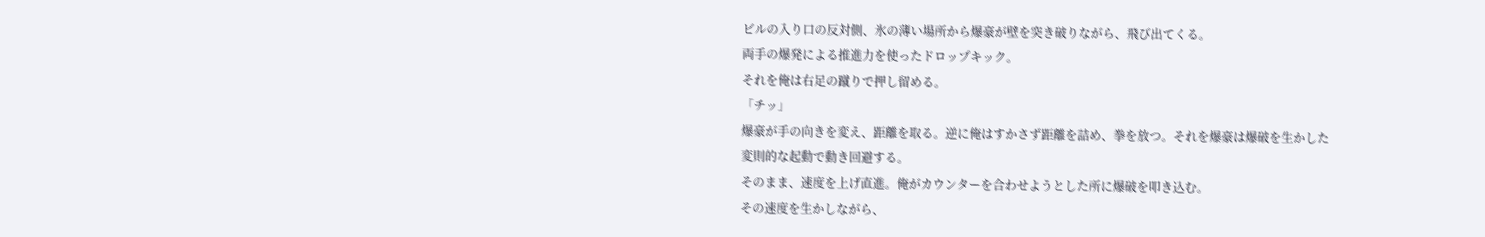ビルの入り口の反対側、氷の薄い場所から爆豪が壁を突き破りながら、飛び出てくる。
両手の爆発による推進力を使ったドロップキック。
それを俺は右足の蹴りで押し留める。
「チッ」
爆豪が手の向きを変え、距離を取る。逆に俺はすかさず距離を詰め、拳を放つ。それを爆豪は爆破を生かした変則的な起動で動き回避する。
そのまま、速度を上げ直進。俺がカウンターを合わせようとした所に爆破を叩き込む。
その速度を生かしながら、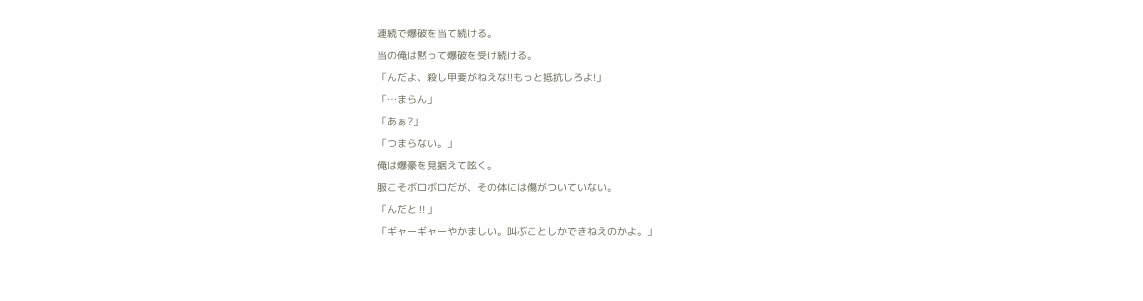連続で爆破を当て続ける。
当の俺は黙って爆破を受け続ける。
「んだよ、殺し甲斐がねえな!!もっと抵抗しろよ!」
「…まらん」
「あぁ?」
「つまらない。」
俺は爆豪を見据えて呟く。
服こそボロボロだが、その体には傷がついていない。
「んだと‼」
「ギャーギャーやかましい。叫ぶことしかできねえのかよ。」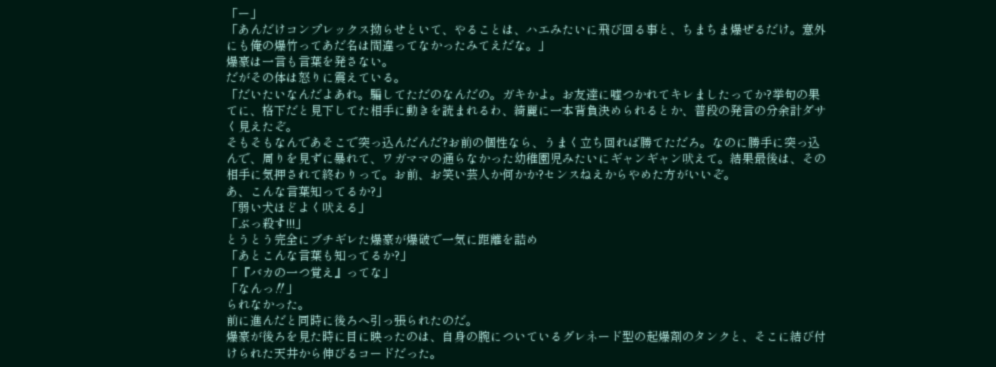「ー」
「あんだけコンプレックス拗らせといて、やることは、ハエみたいに飛び回る事と、ちまちま爆ぜるだけ。意外にも俺の爆竹ってあだ名は間違ってなかったみてえだな。」
爆豪は一言も言葉を発さない。
だがその体は怒りに震えている。
「だいたいなんだよあれ。騙してただのなんだの。ガキかよ。お友達に嘘つかれてキレましたってか?挙句の果てに、格下だと見下してた相手に動きを読まれるわ、綺麗に一本背負決められるとか、普段の発言の分余計ダサく見えたぞ。
そもそもなんであそこで突っ込んだんだ?お前の個性なら、うまく立ち回れば勝てただろ。なのに勝手に突っ込んで、周りを見ずに暴れて、ワガママの通らなかった幼稚園児みたいにギャンギャン吠えて。結果最後は、その相手に気押されて終わりって。お前、お笑い芸人か何かか?センスねえからやめた方がいいぞ。
あ、こんな言葉知ってるか?」
「弱い犬ほどよく吠える」
「ぶっ殺す!!!」
とうとう完全にブチギレた爆豪が爆破で一気に距離を詰め
「あとこんな言葉も知ってるか?」
「『バカの一つ覚え』ってな」
「なんっ‼」
られなかった。
前に進んだと同時に後ろへ引っ張られたのだ。
爆豪が後ろを見た時に目に映ったのは、自身の腕についているグレネード型の起爆剤のタンクと、そこに結び付けられた天井から伸びるコードだった。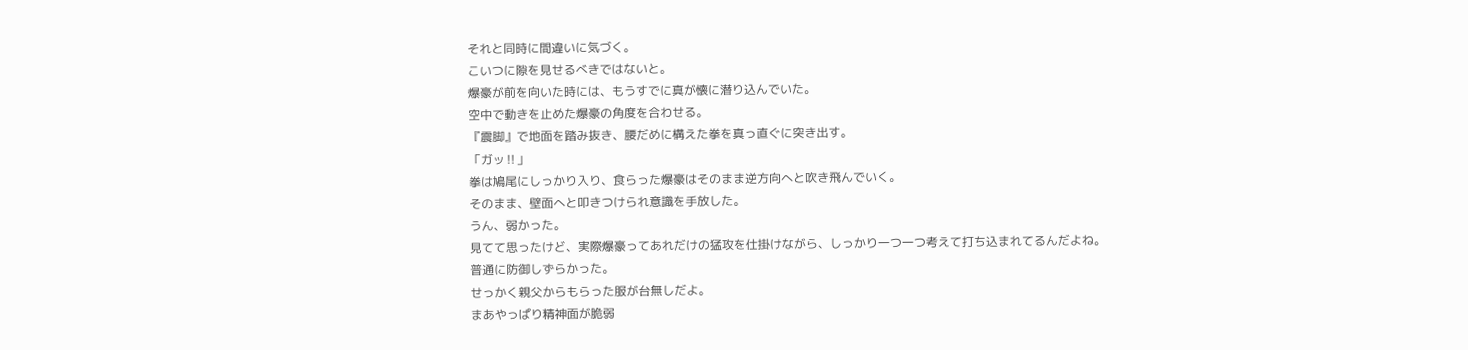それと同時に間違いに気づく。
こいつに隙を見せるべきではないと。
爆豪が前を向いた時には、もうすでに真が懐に潜り込んでいた。
空中で動きを止めた爆豪の角度を合わせる。
『震脚』で地面を踏み抜き、腰だめに構えた拳を真っ直ぐに突き出す。
「ガッ‼」
拳は鳩尾にしっかり入り、食らった爆豪はそのまま逆方向へと吹き飛んでいく。
そのまま、壁面へと叩きつけられ意識を手放した。
うん、弱かった。
見てて思ったけど、実際爆豪ってあれだけの猛攻を仕掛けながら、しっかり一つ一つ考えて打ち込まれてるんだよね。
普通に防御しずらかった。
せっかく親父からもらった服が台無しだよ。
まあやっぱり精神面が脆弱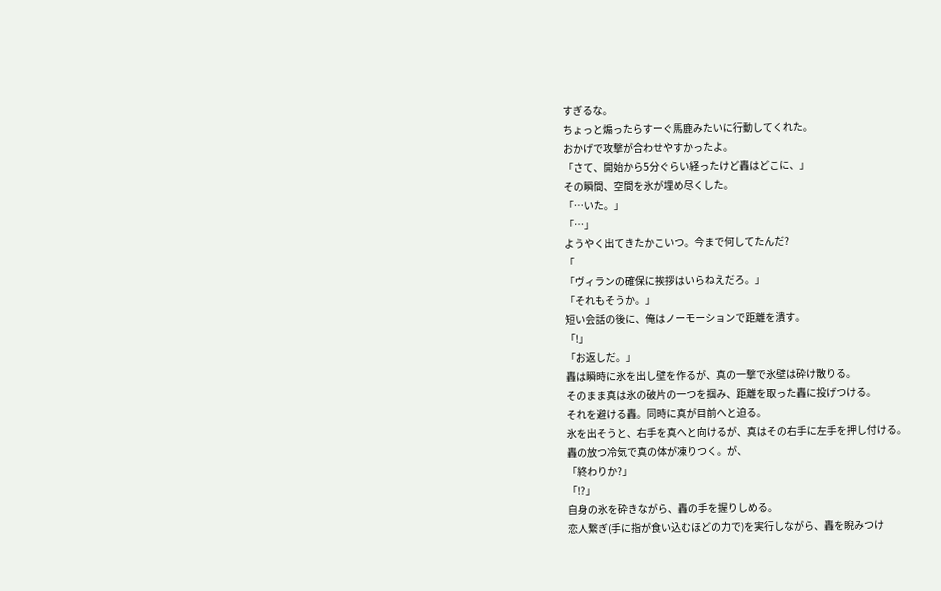すぎるな。
ちょっと煽ったらすーぐ馬鹿みたいに行動してくれた。
おかげで攻撃が合わせやすかったよ。
「さて、開始から5分ぐらい経ったけど轟はどこに、」
その瞬間、空間を氷が埋め尽くした。
「…いた。」
「…」
ようやく出てきたかこいつ。今まで何してたんだ?
「
「ヴィランの確保に挨拶はいらねえだろ。」
「それもそうか。」
短い会話の後に、俺はノーモーションで距離を潰す。
「!」
「お返しだ。」
轟は瞬時に氷を出し壁を作るが、真の一撃で氷壁は砕け散りる。
そのまま真は氷の破片の一つを掴み、距離を取った轟に投げつける。
それを避ける轟。同時に真が目前へと迫る。
氷を出そうと、右手を真へと向けるが、真はその右手に左手を押し付ける。
轟の放つ冷気で真の体が凍りつく。が、
「終わりか?」
「⁉」
自身の氷を砕きながら、轟の手を握りしめる。
恋人繋ぎ(手に指が食い込むほどの力で)を実行しながら、轟を睨みつけ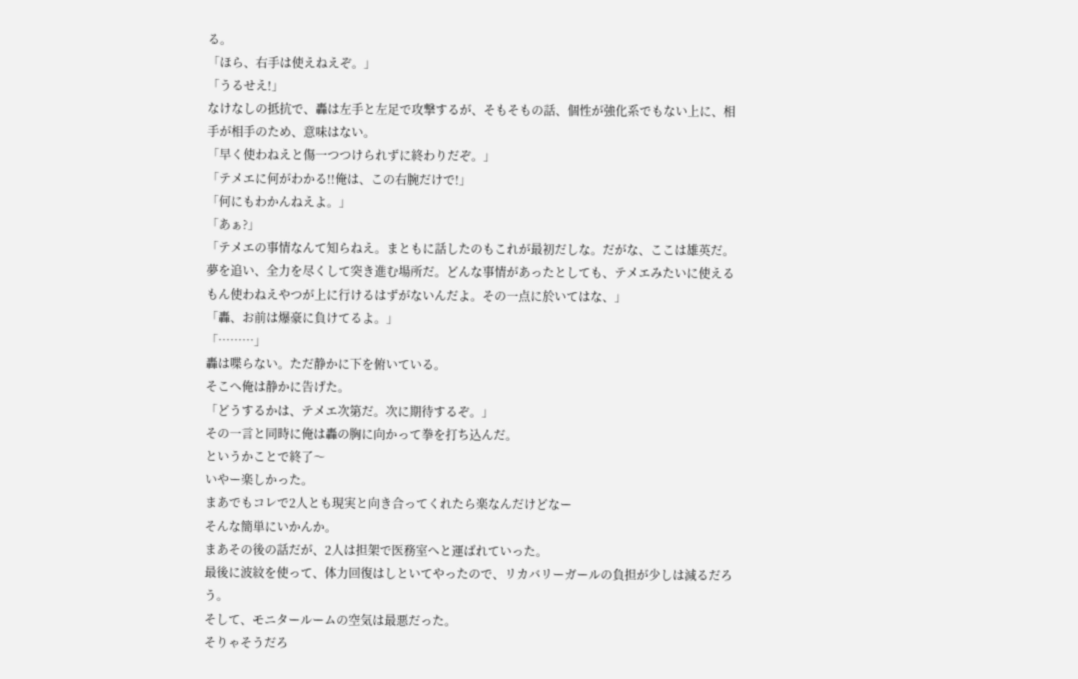る。
「ほら、右手は使えねえぞ。」
「うるせえ!」
なけなしの抵抗で、轟は左手と左足で攻撃するが、そもそもの話、個性が強化系でもない上に、相手が相手のため、意味はない。
「早く使わねえと傷一つつけられずに終わりだぞ。」
「テメエに何がわかる!!俺は、この右腕だけで!」
「何にもわかんねえよ。」
「あぁ?」
「テメエの事情なんて知らねえ。まともに話したのもこれが最初だしな。だがな、ここは雄英だ。夢を追い、全力を尽くして突き進む場所だ。どんな事情があったとしても、テメエみたいに使えるもん使わねえやつが上に行けるはずがないんだよ。その一点に於いてはな、」
「轟、お前は爆豪に負けてるよ。」
「………」
轟は喋らない。ただ静かに下を俯いている。
そこへ俺は静かに告げた。
「どうするかは、テメエ次第だ。次に期待するぞ。」
その一言と同時に俺は轟の胸に向かって拳を打ち込んだ。
というかことで終了〜
いやー楽しかった。
まあでもコレで2人とも現実と向き合ってくれたら楽なんだけどなー
そんな簡単にいかんか。
まあその後の話だが、2人は担架で医務室へと運ばれていった。
最後に波紋を使って、体力回復はしといてやったので、リカバリーガールの負担が少しは減るだろう。
そして、モニタールームの空気は最悪だった。
そりゃそうだろ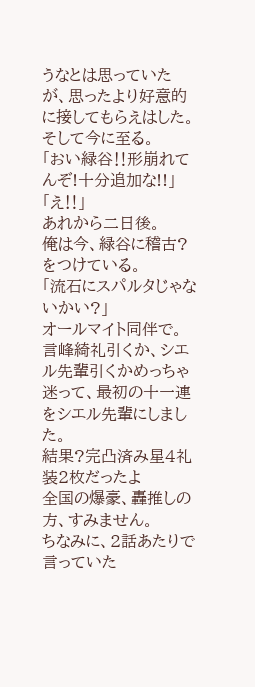うなとは思っていたが、思ったより好意的に接してもらえはした。
そして今に至る。
「おい緑谷‼形崩れてんぞ!十分追加な!!」
「え‼」
あれから二日後。
俺は今、緑谷に稽古?をつけている。
「流石にスパルタじゃないかい?」
オールマイト同伴で。
言峰綺礼引くか、シエル先輩引くかめっちゃ迷って、最初の十一連をシエル先輩にしました。
結果?完凸済み星4礼装2枚だったよ
全国の爆豪、轟推しの方、すみません。
ちなみに、2話あたりで言っていた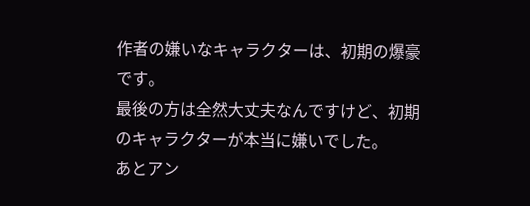作者の嫌いなキャラクターは、初期の爆豪です。
最後の方は全然大丈夫なんですけど、初期のキャラクターが本当に嫌いでした。
あとアン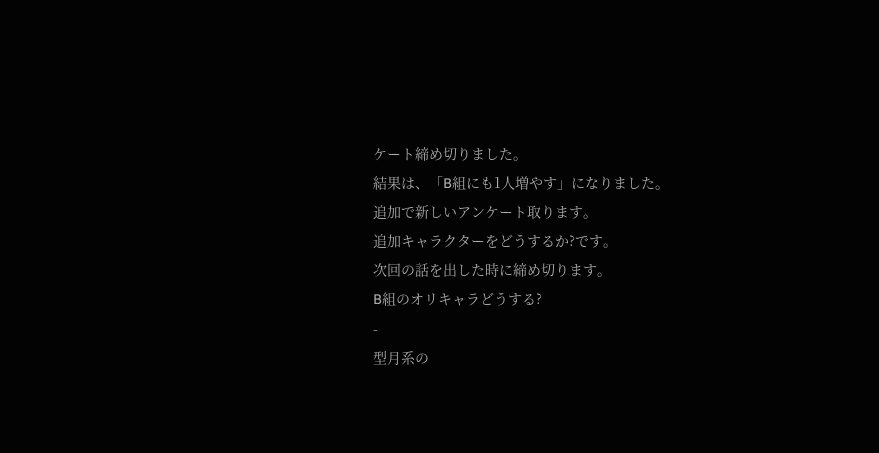ケート締め切りました。
結果は、「B組にも1人増やす」になりました。
追加で新しいアンケート取ります。
追加キャラクターをどうするか?です。
次回の話を出した時に締め切ります。
B組のオリキャラどうする?
-
型月系の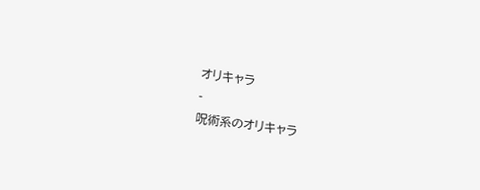オリキャラ
-
呪術系のオリキャラ